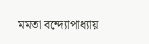মমতা বন্দ্যোপাধ্যায়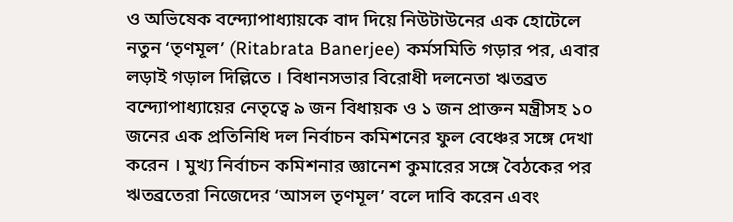ও অভিষেক বন্দ্যোপাধ্যায়কে বাদ দিয়ে নিউটাউনের এক হোটেলে নতুন ‘তৃণমূল’ (Ritabrata Banerjee) কর্মসমিতি গড়ার পর, এবার লড়াই গড়াল দিল্লিতে । বিধানসভার বিরোধী দলনেতা ঋতব্রত বন্দ্যোপাধ্যায়ের নেতৃত্বে ৯ জন বিধায়ক ও ১ জন প্রাক্তন মন্ত্রীসহ ১০ জনের এক প্রতিনিধি দল নির্বাচন কমিশনের ফুল বেঞ্চের সঙ্গে দেখা করেন । মুখ্য নির্বাচন কমিশনার জ্ঞানেশ কুমারের সঙ্গে বৈঠকের পর ঋতব্রতেরা নিজেদের ‘আসল তৃণমূল’ বলে দাবি করেন এবং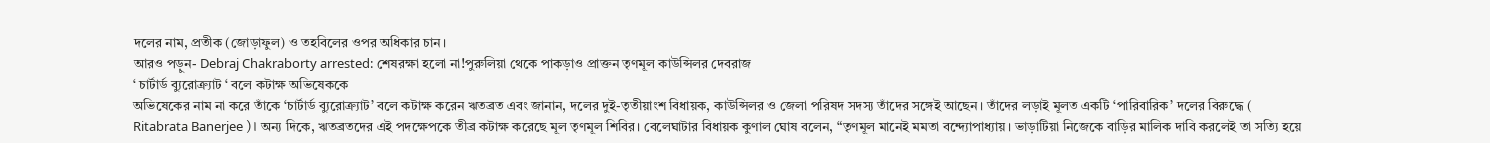দলের নাম, প্রতীক (জোড়াফুল) ও তহবিলের ওপর অধিকার চান।
আরও পড়ুন- Debraj Chakraborty arrested: শেষরক্ষা হলো না!পুরুলিয়া থেকে পাকড়াও প্রাক্তন তৃণমূল কাউন্সিলর দেবরাজ
‘ চার্টার্ড ব্যুরোক্র্যাট ‘ বলে কটাক্ষ অভিষেককে
অভিষেকের নাম না করে তাঁকে ‘চার্টার্ড ব্যুরোক্র্যাট’ বলে কটাক্ষ করেন ঋতব্রত এবং জানান, দলের দুই-তৃতীয়াংশ বিধায়ক, কাউন্সিলর ও জেলা পরিষদ সদস্য তাঁদের সঙ্গেই আছেন। তাঁদের লড়াই মূলত একটি ‘পারিবারিক’ দলের বিরুদ্ধে ( Ritabrata Banerjee )। অন্য দিকে, ঋতব্রতদের এই পদক্ষেপকে তীব্র কটাক্ষ করেছে মূল তৃণমূল শিবির। বেলেঘাটার বিধায়ক কুণাল ঘোষ বলেন, “তৃণমূল মানেই মমতা বন্দ্যোপাধ্যায়। ভাড়াটিয়া নিজেকে বাড়ির মালিক দাবি করলেই তা সত্যি হয়ে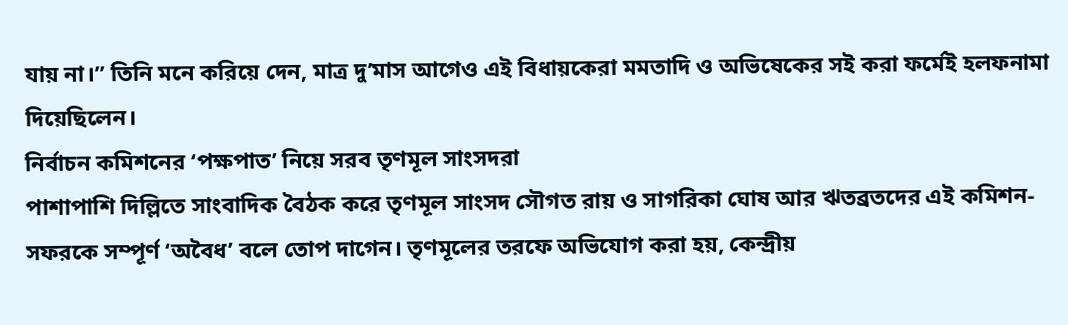যায় না।” তিনি মনে করিয়ে দেন, মাত্র দু’মাস আগেও এই বিধায়কেরা মমতাদি ও অভিষেকের সই করা ফর্মেই হলফনামা দিয়েছিলেন।
নির্বাচন কমিশনের ‘পক্ষপাত’ নিয়ে সরব তৃণমূল সাংসদরা
পাশাপাশি দিল্লিতে সাংবাদিক বৈঠক করে তৃণমূল সাংসদ সৌগত রায় ও সাগরিকা ঘোষ আর ঋতব্রতদের এই কমিশন-সফরকে সম্পূর্ণ ‘অবৈধ’ বলে তোপ দাগেন। তৃণমূলের তরফে অভিযোগ করা হয়, কেন্দ্রীয়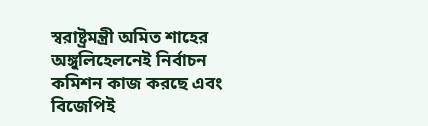স্বরাষ্ট্রমন্ত্রী অমিত শাহের অঙ্গুলিহেলনেই নির্বাচন কমিশন কাজ করছে এবং বিজেপিই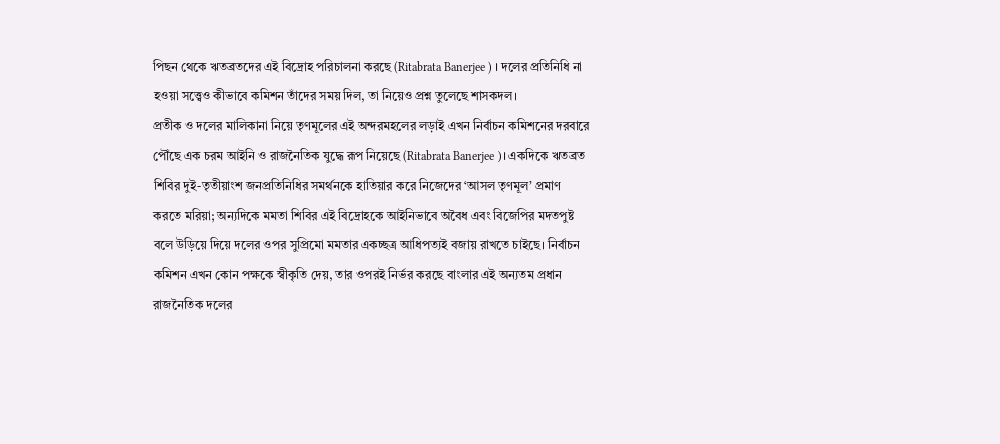পিছন থেকে ঋতব্রতদের এই বিদ্রোহ পরিচালনা করছে (Ritabrata Banerjee ) । দলের প্রতিনিধি না হওয়া সত্ত্বেও কীভাবে কমিশন তাঁদের সময় দিল, তা নিয়েও প্রশ্ন তুলেছে শাসকদল।
প্রতীক ও দলের মালিকানা নিয়ে তৃণমূলের এই অন্দরমহলের লড়াই এখন নির্বাচন কমিশনের দরবারে পৌঁছে এক চরম আইনি ও রাজনৈতিক যুদ্ধে রূপ নিয়েছে (Ritabrata Banerjee )। একদিকে ঋতব্রত শিবির দুই-তৃতীয়াংশ জনপ্রতিনিধির সমর্থনকে হাতিয়ার করে নিজেদের ‘আসল তৃণমূল’ প্রমাণ করতে মরিয়া; অন্যদিকে মমতা শিবির এই বিদ্রোহকে আইনিভাবে অবৈধ এবং বিজেপির মদতপুষ্ট বলে উড়িয়ে দিয়ে দলের ওপর সুপ্রিমো মমতার একচ্ছত্র আধিপত্যই বজায় রাখতে চাইছে। নির্বাচন কমিশন এখন কোন পক্ষকে স্বীকৃতি দেয়, তার ওপরই নির্ভর করছে বাংলার এই অন্যতম প্রধান রাজনৈতিক দলের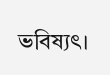ভবিষ্যৎ।